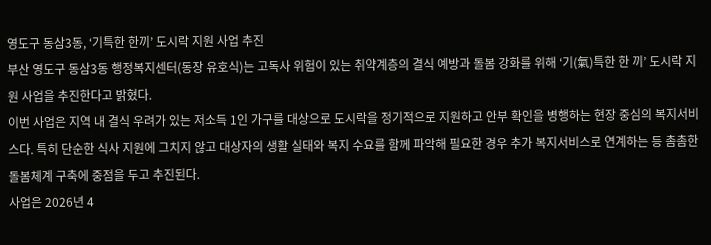영도구 동삼3동, ‘기특한 한끼’ 도시락 지원 사업 추진
부산 영도구 동삼3동 행정복지센터(동장 유호식)는 고독사 위험이 있는 취약계층의 결식 예방과 돌봄 강화를 위해 ‘기(氣)특한 한 끼’ 도시락 지원 사업을 추진한다고 밝혔다.
이번 사업은 지역 내 결식 우려가 있는 저소득 1인 가구를 대상으로 도시락을 정기적으로 지원하고 안부 확인을 병행하는 현장 중심의 복지서비스다. 특히 단순한 식사 지원에 그치지 않고 대상자의 생활 실태와 복지 수요를 함께 파악해 필요한 경우 추가 복지서비스로 연계하는 등 촘촘한 돌봄체계 구축에 중점을 두고 추진된다.
사업은 2026년 4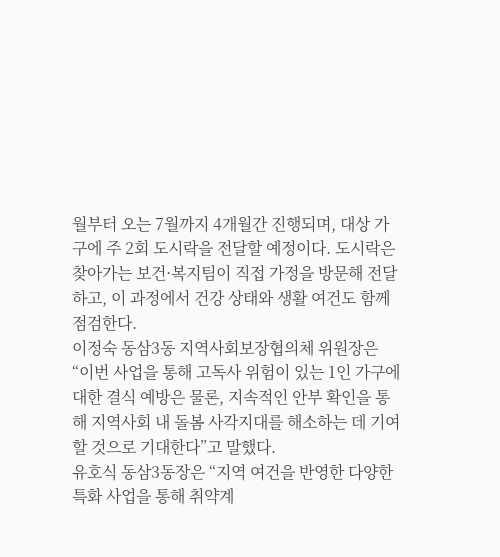월부터 오는 7월까지 4개월간 진행되며, 대상 가구에 주 2회 도시락을 전달할 예정이다. 도시락은 찾아가는 보건·복지팀이 직접 가정을 방문해 전달하고, 이 과정에서 건강 상태와 생활 여건도 함께 점검한다.
이정숙 동삼3동 지역사회보장협의체 위원장은 “이번 사업을 통해 고독사 위험이 있는 1인 가구에 대한 결식 예방은 물론, 지속적인 안부 확인을 통해 지역사회 내 돌봄 사각지대를 해소하는 데 기여할 것으로 기대한다”고 말했다.
유호식 동삼3동장은 “지역 여건을 반영한 다양한 특화 사업을 통해 취약계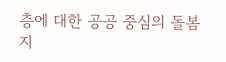층에 대한 공공 중심의 돌봄 지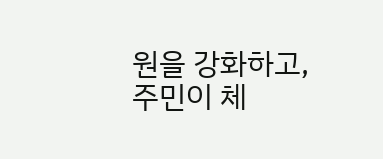원을 강화하고, 주민이 체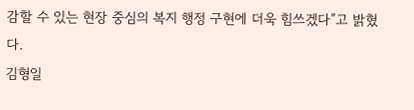감할 수 있는 현장 중심의 복지 행정 구현에 더욱 힘쓰겠다”고 밝혔다.
김형일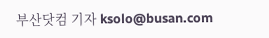부산닷컴 기자 ksolo@busan.com